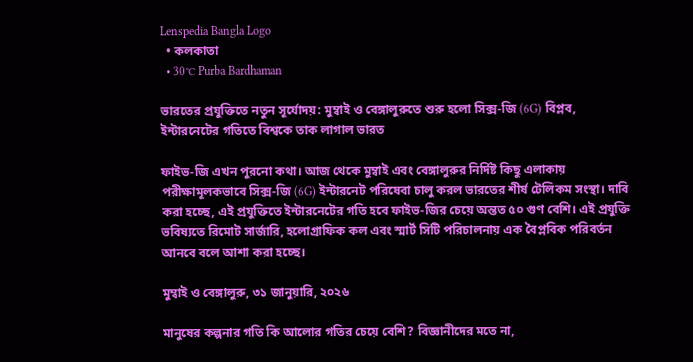Lenspedia Bangla Logo
  • কলকাতা
  • 30℃ Purba Bardhaman

ভারতের প্রযুক্তিতে নতুন সূর্যোদয়: মুম্বাই ও বেঙ্গালুরুতে শুরু হলো সিক্স-জি (6G) বিপ্লব, ইন্টারনেটের গতিতে বিশ্বকে তাক লাগাল ভারত

ফাইভ-জি এখন পুরনো কথা। আজ থেকে মুম্বাই এবং বেঙ্গালুরুর নির্দিষ্ট কিছু এলাকায় পরীক্ষামূলকভাবে সিক্স-জি (6G) ইন্টারনেট পরিষেবা চালু করল ভারতের শীর্ষ টেলিকম সংস্থা। দাবি করা হচ্ছে, এই প্রযুক্তিতে ইন্টারনেটের গতি হবে ফাইভ-জির চেয়ে অন্তত ৫০ গুণ বেশি। এই প্রযুক্তি ভবিষ্যতে রিমোট সার্জারি, হলোগ্রাফিক কল এবং স্মার্ট সিটি পরিচালনায় এক বৈপ্লবিক পরিবর্তন আনবে বলে আশা করা হচ্ছে।

মুম্বাই ও বেঙ্গালুরু, ৩১ জানুয়ারি, ২০২৬

মানুষের কল্পনার গতি কি আলোর গতির চেয়ে বেশি? বিজ্ঞানীদের মতে না,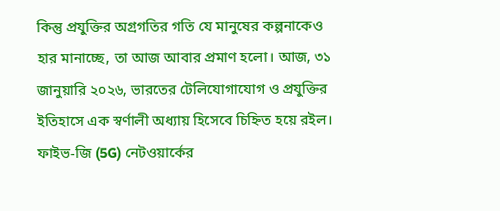কিন্তু প্রযুক্তির অগ্রগতির গতি যে মানুষের কল্পনাকেও হার মানাচ্ছে, তা আজ আবার প্রমাণ হলো। আজ, ৩১ জানুয়ারি ২০২৬, ভারতের টেলিযোগাযোগ ও প্রযুক্তির ইতিহাসে এক স্বর্ণালী অধ্যায় হিসেবে চিহ্নিত হয়ে রইল। ফাইভ-জি (5G) নেটওয়ার্কের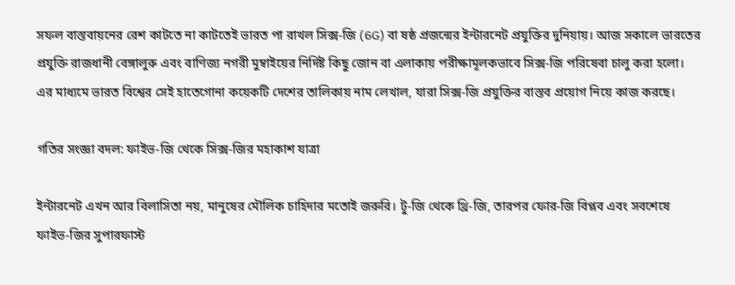সফল বাস্তবায়নের রেশ কাটতে না কাটতেই ভারত পা রাখল সিক্স-জি (6G) বা ষষ্ঠ প্রজন্মের ইন্টারনেট প্রযুক্তির দুনিয়ায়। আজ সকালে ভারতের প্রযুক্তি রাজধানী বেঙ্গালুরু এবং বাণিজ্য নগরী মুম্বাইয়ের নির্দিষ্ট কিছু জোন বা এলাকায় পরীক্ষামূলকভাবে সিক্স-জি পরিষেবা চালু করা হলো। এর মাধ্যমে ভারত বিশ্বের সেই হাতেগোনা কয়েকটি দেশের তালিকায় নাম লেখাল, যারা সিক্স-জি প্রযুক্তির বাস্তব প্রয়োগ নিয়ে কাজ করছে।

গতির সংজ্ঞা বদল: ফাইভ-জি থেকে সিক্স-জির মহাকাশ যাত্রা

ইন্টারনেট এখন আর বিলাসিতা নয়, মানুষের মৌলিক চাহিদার মতোই জরুরি। টু-জি থেকে থ্রি-জি, তারপর ফোর-জি বিপ্লব এবং সবশেষে ফাইভ-জির সুপারফাস্ট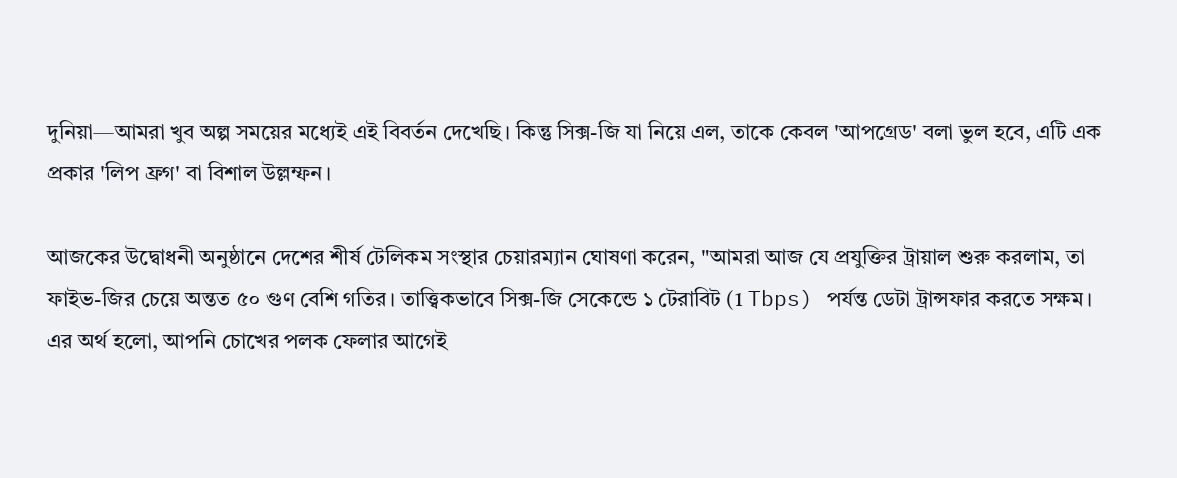দুনিয়া—আমরা খুব অল্প সময়ের মধ্যেই এই বিবর্তন দেখেছি। কিন্তু সিক্স-জি যা নিয়ে এল, তাকে কেবল 'আপগ্রেড' বলা ভুল হবে, এটি এক প্রকার 'লিপ ফ্রগ' বা বিশাল উল্লম্ফন।

আজকের উদ্বোধনী অনুষ্ঠানে দেশের শীর্ষ টেলিকম সংস্থার চেয়ারম্যান ঘোষণা করেন, "আমরা আজ যে প্রযুক্তির ট্রায়াল শুরু করলাম, তা ফাইভ-জির চেয়ে অন্তত ৫০ গুণ বেশি গতির। তাত্ত্বিকভাবে সিক্স-জি সেকেন্ডে ১ টেরাবিট (1 Tbps) পর্যন্ত ডেটা ট্রান্সফার করতে সক্ষম। এর অর্থ হলো, আপনি চোখের পলক ফেলার আগেই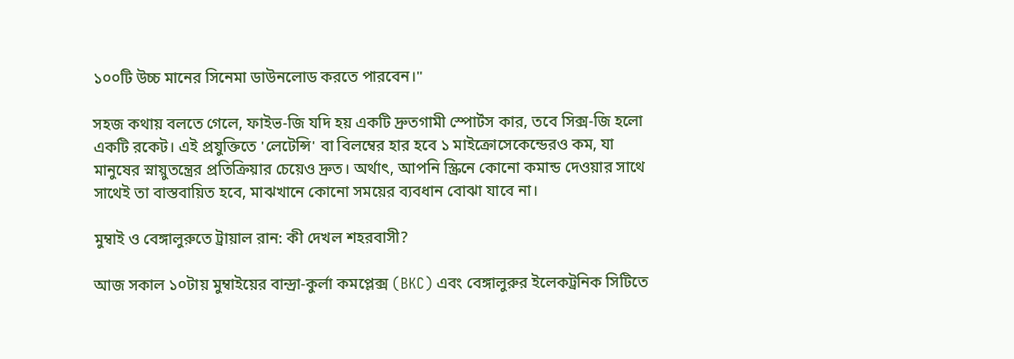১০০টি উচ্চ মানের সিনেমা ডাউনলোড করতে পারবেন।"

সহজ কথায় বলতে গেলে, ফাইভ-জি যদি হয় একটি দ্রুতগামী স্পোর্টস কার, তবে সিক্স-জি হলো একটি রকেট। এই প্রযুক্তিতে 'লেটেন্সি' বা বিলম্বের হার হবে ১ মাইক্রোসেকেন্ডেরও কম, যা মানুষের স্নায়ুতন্ত্রের প্রতিক্রিয়ার চেয়েও দ্রুত। অর্থাৎ, আপনি স্ক্রিনে কোনো কমান্ড দেওয়ার সাথে সাথেই তা বাস্তবায়িত হবে, মাঝখানে কোনো সময়ের ব্যবধান বোঝা যাবে না।

মুম্বাই ও বেঙ্গালুরুতে ট্রায়াল রান: কী দেখল শহরবাসী?

আজ সকাল ১০টায় মুম্বাইয়ের বান্দ্রা-কুর্লা কমপ্লেক্স (BKC) এবং বেঙ্গালুরুর ইলেকট্রনিক সিটিতে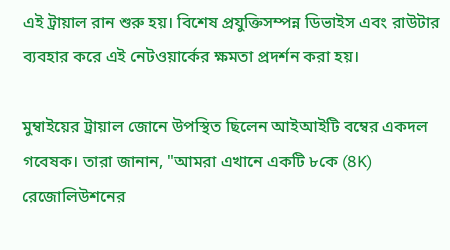এই ট্রায়াল রান শুরু হয়। বিশেষ প্রযুক্তিসম্পন্ন ডিভাইস এবং রাউটার ব্যবহার করে এই নেটওয়ার্কের ক্ষমতা প্রদর্শন করা হয়।

মুম্বাইয়ের ট্রায়াল জোনে উপস্থিত ছিলেন আইআইটি বম্বের একদল গবেষক। তারা জানান, "আমরা এখানে একটি ৮কে (8K) রেজোলিউশনের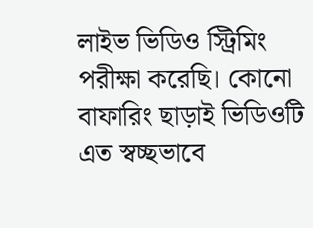লাইভ ভিডিও স্ট্রিমিং পরীক্ষা করেছি। কোনো বাফারিং ছাড়াই ভিডিওটি এত স্বচ্ছভাবে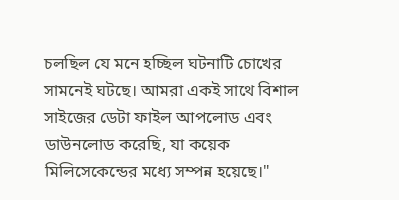চলছিল যে মনে হচ্ছিল ঘটনাটি চোখের সামনেই ঘটছে। আমরা একই সাথে বিশাল সাইজের ডেটা ফাইল আপলোড এবং ডাউনলোড করেছি, যা কয়েক মিলিসেকেন্ডের মধ্যে সম্পন্ন হয়েছে।"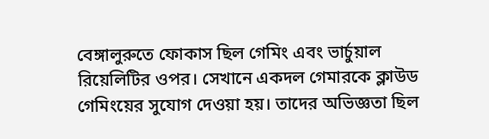বেঙ্গালুরুতে ফোকাস ছিল গেমিং এবং ভার্চুয়াল রিয়েলিটির ওপর। সেখানে একদল গেমারকে ক্লাউড গেমিংয়ের সুযোগ দেওয়া হয়। তাদের অভিজ্ঞতা ছিল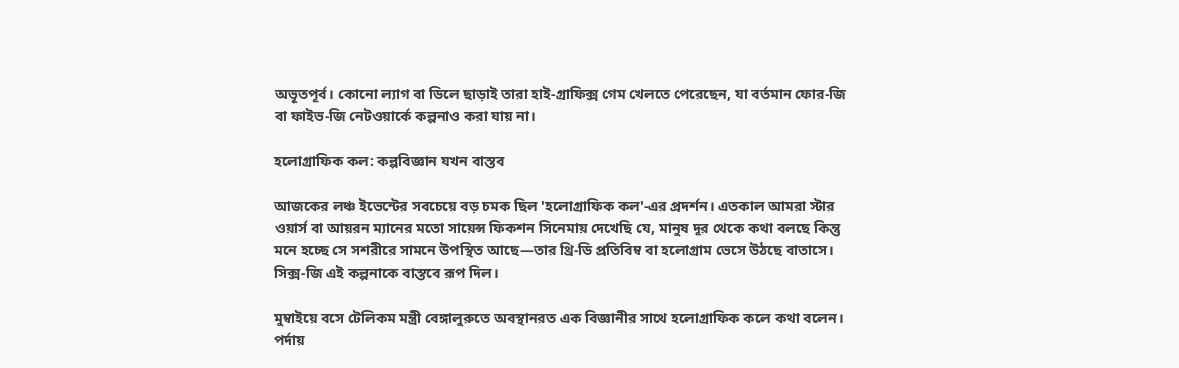অভূতপূর্ব। কোনো ল্যাগ বা ডিলে ছাড়াই তারা হাই-গ্রাফিক্স গেম খেলতে পেরেছেন, যা বর্তমান ফোর-জি বা ফাইভ-জি নেটওয়ার্কে কল্পনাও করা যায় না।

হলোগ্রাফিক কল: কল্পবিজ্ঞান যখন বাস্তব

আজকের লঞ্চ ইভেন্টের সবচেয়ে বড় চমক ছিল 'হলোগ্রাফিক কল'-এর প্রদর্শন। এতকাল আমরা স্টার ওয়ার্স বা আয়রন ম্যানের মতো সায়েন্স ফিকশন সিনেমায় দেখেছি যে, মানুষ দূর থেকে কথা বলছে কিন্তু মনে হচ্ছে সে সশরীরে সামনে উপস্থিত আছে—তার থ্রি-ডি প্রতিবিম্ব বা হলোগ্রাম ভেসে উঠছে বাতাসে। সিক্স-জি এই কল্পনাকে বাস্তবে রূপ দিল।

মুম্বাইয়ে বসে টেলিকম মন্ত্রী বেঙ্গালুরুতে অবস্থানরত এক বিজ্ঞানীর সাথে হলোগ্রাফিক কলে কথা বলেন। পর্দায়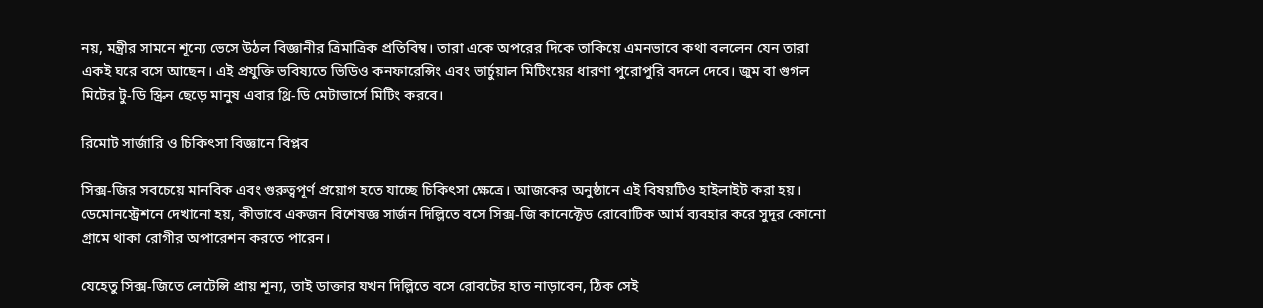নয়, মন্ত্রীর সামনে শূন্যে ভেসে উঠল বিজ্ঞানীর ত্রিমাত্রিক প্রতিবিম্ব। তারা একে অপরের দিকে তাকিয়ে এমনভাবে কথা বললেন যেন তারা একই ঘরে বসে আছেন। এই প্রযুক্তি ভবিষ্যতে ভিডিও কনফারেন্সিং এবং ভার্চুয়াল মিটিংয়ের ধারণা পুরোপুরি বদলে দেবে। জুম বা গুগল মিটের টু-ডি স্ক্রিন ছেড়ে মানুষ এবার থ্রি-ডি মেটাভার্সে মিটিং করবে।

রিমোট সার্জারি ও চিকিৎসা বিজ্ঞানে বিপ্লব

সিক্স-জির সবচেয়ে মানবিক এবং গুরুত্বপূর্ণ প্রয়োগ হতে যাচ্ছে চিকিৎসা ক্ষেত্রে। আজকের অনুষ্ঠানে এই বিষয়টিও হাইলাইট করা হয়। ডেমোনস্ট্রেশনে দেখানো হয়, কীভাবে একজন বিশেষজ্ঞ সার্জন দিল্লিতে বসে সিক্স-জি কানেক্টেড রোবোটিক আর্ম ব্যবহার করে সুদূর কোনো গ্রামে থাকা রোগীর অপারেশন করতে পারেন।

যেহেতু সিক্স-জিতে লেটেন্সি প্রায় শূন্য, তাই ডাক্তার যখন দিল্লিতে বসে রোবটের হাত নাড়াবেন, ঠিক সেই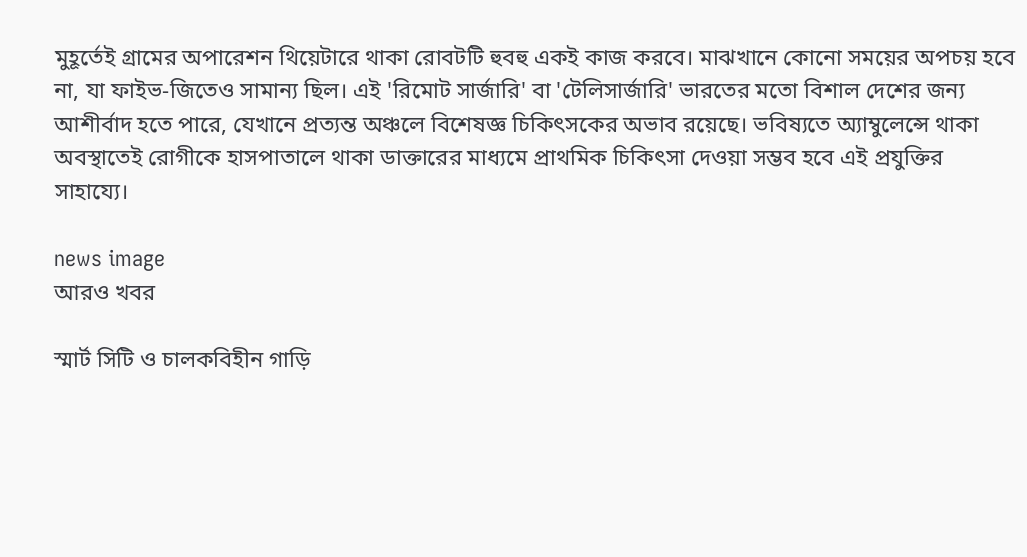মুহূর্তেই গ্রামের অপারেশন থিয়েটারে থাকা রোবটটি হুবহু একই কাজ করবে। মাঝখানে কোনো সময়ের অপচয় হবে না, যা ফাইভ-জিতেও সামান্য ছিল। এই 'রিমোট সার্জারি' বা 'টেলিসার্জারি' ভারতের মতো বিশাল দেশের জন্য আশীর্বাদ হতে পারে, যেখানে প্রত্যন্ত অঞ্চলে বিশেষজ্ঞ চিকিৎসকের অভাব রয়েছে। ভবিষ্যতে অ্যাম্বুলেন্সে থাকা অবস্থাতেই রোগীকে হাসপাতালে থাকা ডাক্তারের মাধ্যমে প্রাথমিক চিকিৎসা দেওয়া সম্ভব হবে এই প্রযুক্তির সাহায্যে।

news image
আরও খবর

স্মার্ট সিটি ও চালকবিহীন গাড়ি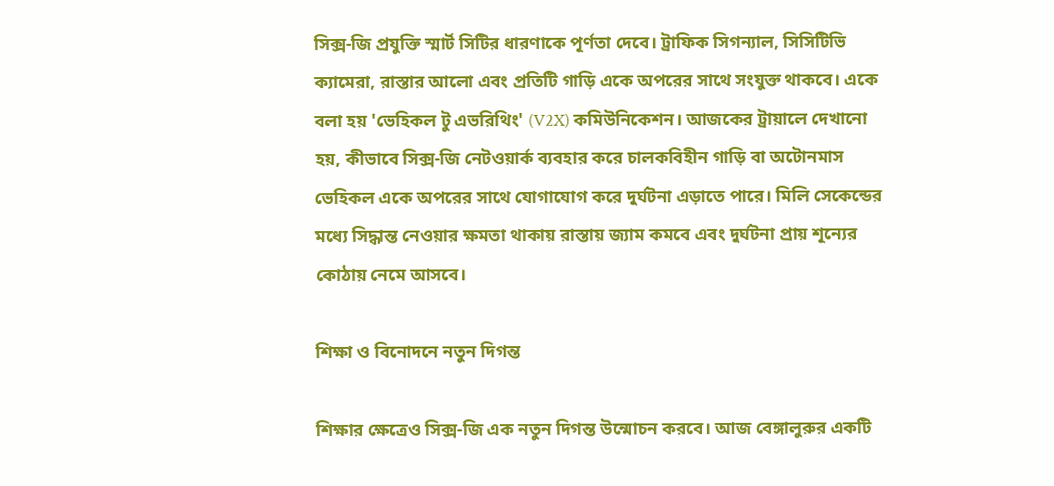সিক্স-জি প্রযুক্তি স্মার্ট সিটির ধারণাকে পূর্ণতা দেবে। ট্রাফিক সিগন্যাল, সিসিটিভি ক্যামেরা, রাস্তার আলো এবং প্রতিটি গাড়ি একে অপরের সাথে সংযুক্ত থাকবে। একে বলা হয় 'ভেহিকল টু এভরিথিং' (V2X) কমিউনিকেশন। আজকের ট্রায়ালে দেখানো হয়, কীভাবে সিক্স-জি নেটওয়ার্ক ব্যবহার করে চালকবিহীন গাড়ি বা অটোনমাস ভেহিকল একে অপরের সাথে যোগাযোগ করে দুর্ঘটনা এড়াতে পারে। মিলি সেকেন্ডের মধ্যে সিদ্ধান্ত নেওয়ার ক্ষমতা থাকায় রাস্তায় জ্যাম কমবে এবং দুর্ঘটনা প্রায় শূন্যের কোঠায় নেমে আসবে।

শিক্ষা ও বিনোদনে নতুন দিগন্ত

শিক্ষার ক্ষেত্রেও সিক্স-জি এক নতুন দিগন্ত উন্মোচন করবে। আজ বেঙ্গালুরুর একটি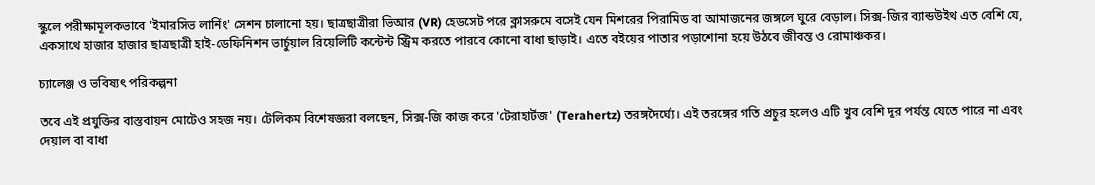স্কুলে পরীক্ষামূলকভাবে 'ইমারসিভ লার্নিং' সেশন চালানো হয়। ছাত্রছাত্রীরা ভিআর (VR) হেডসেট পরে ক্লাসরুমে বসেই যেন মিশরের পিরামিড বা আমাজনের জঙ্গলে ঘুরে বেড়াল। সিক্স-জির ব্যান্ডউইথ এত বেশি যে, একসাথে হাজার হাজার ছাত্রছাত্রী হাই-ডেফিনিশন ভার্চুয়াল রিয়েলিটি কন্টেন্ট স্ট্রিম করতে পারবে কোনো বাধা ছাড়াই। এতে বইয়ের পাতার পড়াশোনা হয়ে উঠবে জীবন্ত ও রোমাঞ্চকর।

চ্যালেঞ্জ ও ভবিষ্যৎ পরিকল্পনা

তবে এই প্রযুক্তির বাস্তবায়ন মোটেও সহজ নয়। টেলিকম বিশেষজ্ঞরা বলছেন, সিক্স-জি কাজ করে 'টেরাহার্টজ' (Terahertz) তরঙ্গদৈর্ঘ্যে। এই তরঙ্গের গতি প্রচুর হলেও এটি খুব বেশি দূর পর্যন্ত যেতে পারে না এবং দেয়াল বা বাধা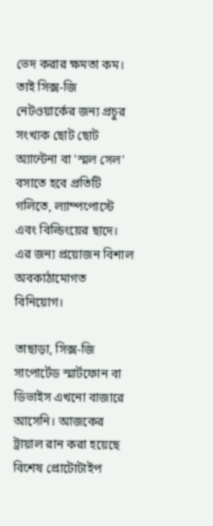ভেদ করার ক্ষমতা কম। তাই সিক্স-জি নেটওয়ার্কের জন্য প্রচুর সংখ্যক ছোট ছোট অ্যান্টেনা বা 'স্মল সেল' বসাতে হবে প্রতিটি গলিতে, ল্যাম্পপোস্টে এবং বিল্ডিংয়ের ছাদে। এর জন্য প্রয়োজন বিশাল অবকাঠামোগত বিনিয়োগ।

তাছাড়া, সিক্স-জি সাপোর্টেড স্মার্টফোন বা ডিভাইস এখনো বাজারে আসেনি। আজকের ট্রায়াল রান করা হয়েছে বিশেষ প্রোটোটাইপ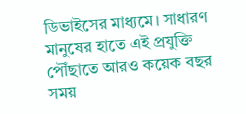ডিভাইসের মাধ্যমে। সাধারণ মানুষের হাতে এই প্রযুক্তি পৌঁছাতে আরও কয়েক বছর সময়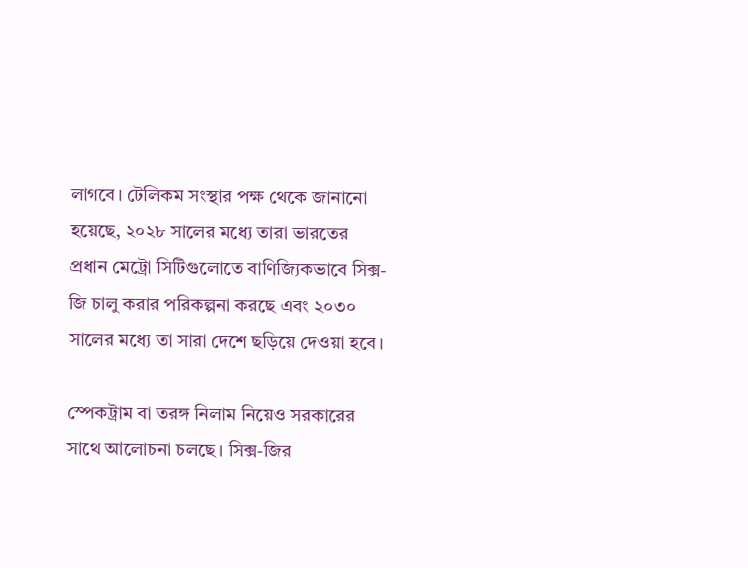লাগবে। টেলিকম সংস্থার পক্ষ থেকে জানানো হয়েছে, ২০২৮ সালের মধ্যে তারা ভারতের প্রধান মেট্রো সিটিগুলোতে বাণিজ্যিকভাবে সিক্স-জি চালু করার পরিকল্পনা করছে এবং ২০৩০ সালের মধ্যে তা সারা দেশে ছড়িয়ে দেওয়া হবে।

স্পেকট্রাম বা তরঙ্গ নিলাম নিয়েও সরকারের সাথে আলোচনা চলছে। সিক্স-জির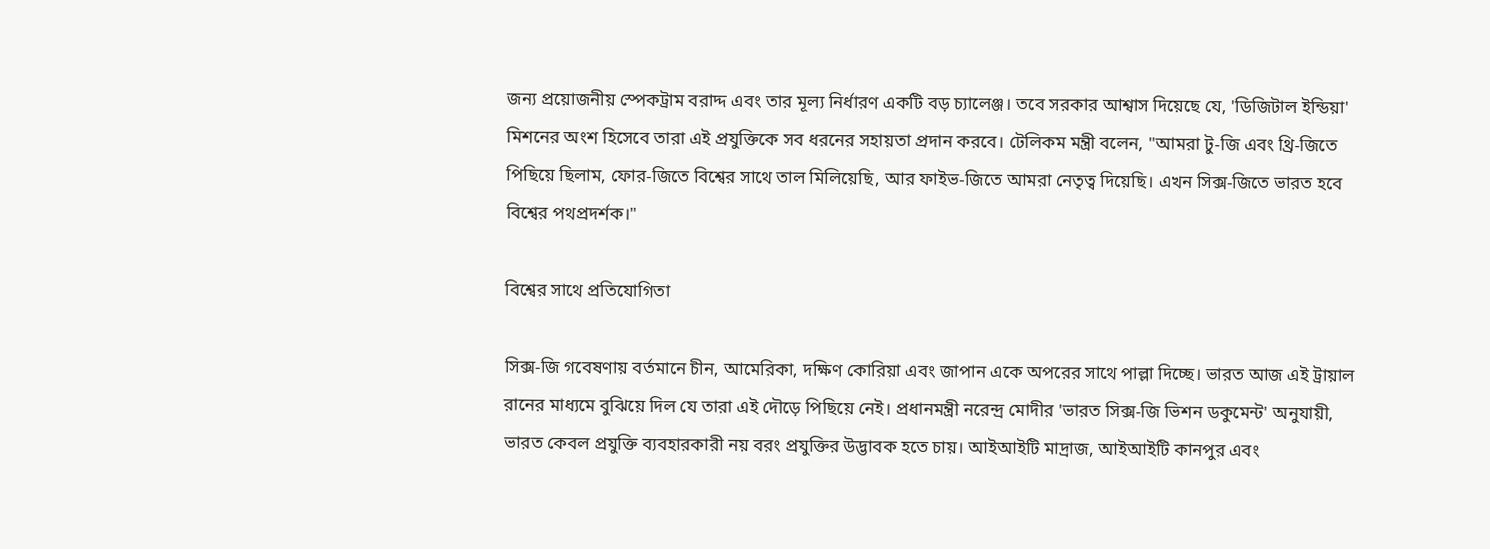জন্য প্রয়োজনীয় স্পেকট্রাম বরাদ্দ এবং তার মূল্য নির্ধারণ একটি বড় চ্যালেঞ্জ। তবে সরকার আশ্বাস দিয়েছে যে, 'ডিজিটাল ইন্ডিয়া' মিশনের অংশ হিসেবে তারা এই প্রযুক্তিকে সব ধরনের সহায়তা প্রদান করবে। টেলিকম মন্ত্রী বলেন, "আমরা টু-জি এবং থ্রি-জিতে পিছিয়ে ছিলাম, ফোর-জিতে বিশ্বের সাথে তাল মিলিয়েছি, আর ফাইভ-জিতে আমরা নেতৃত্ব দিয়েছি। এখন সিক্স-জিতে ভারত হবে বিশ্বের পথপ্রদর্শক।"

বিশ্বের সাথে প্রতিযোগিতা

সিক্স-জি গবেষণায় বর্তমানে চীন, আমেরিকা, দক্ষিণ কোরিয়া এবং জাপান একে অপরের সাথে পাল্লা দিচ্ছে। ভারত আজ এই ট্রায়াল রানের মাধ্যমে বুঝিয়ে দিল যে তারা এই দৌড়ে পিছিয়ে নেই। প্রধানমন্ত্রী নরেন্দ্র মোদীর 'ভারত সিক্স-জি ভিশন ডকুমেন্ট' অনুযায়ী, ভারত কেবল প্রযুক্তি ব্যবহারকারী নয় বরং প্রযুক্তির উদ্ভাবক হতে চায়। আইআইটি মাদ্রাজ, আইআইটি কানপুর এবং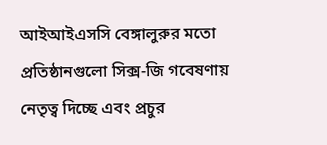আইআইএসসি বেঙ্গালুরুর মতো প্রতিষ্ঠানগুলো সিক্স-জি গবেষণায় নেতৃত্ব দিচ্ছে এবং প্রচুর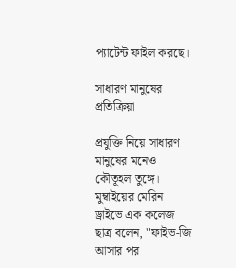প্যাটেন্ট ফাইল করছে।

সাধারণ মানুষের প্রতিক্রিয়া

প্রযুক্তি নিয়ে সাধারণ মানুষের মনেও কৌতূহল তুঙ্গে। মুম্বাইয়ের মেরিন ড্রাইভে এক কলেজ ছাত্র বলেন, "ফাইভ-জি আসার পর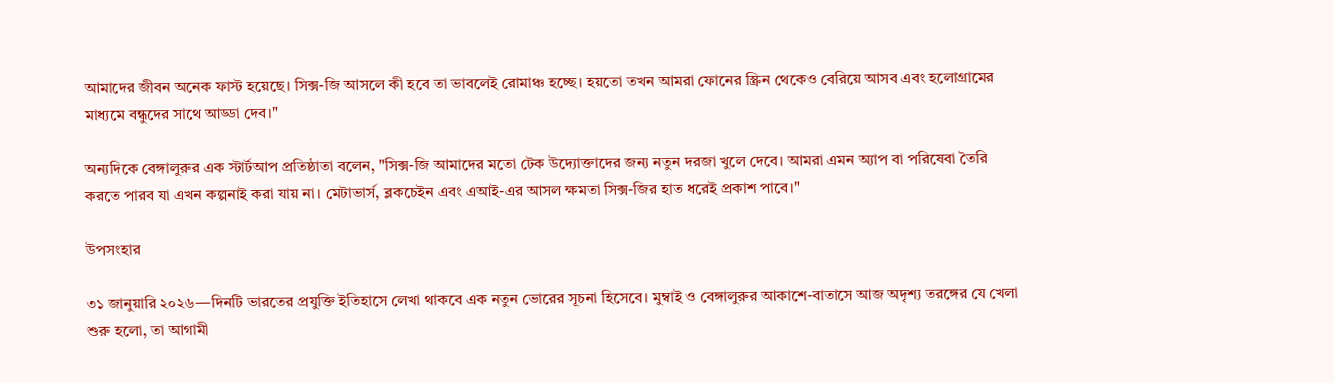আমাদের জীবন অনেক ফাস্ট হয়েছে। সিক্স-জি আসলে কী হবে তা ভাবলেই রোমাঞ্চ হচ্ছে। হয়তো তখন আমরা ফোনের স্ক্রিন থেকেও বেরিয়ে আসব এবং হলোগ্রামের মাধ্যমে বন্ধুদের সাথে আড্ডা দেব।"

অন্যদিকে বেঙ্গালুরুর এক স্টার্টআপ প্রতিষ্ঠাতা বলেন, "সিক্স-জি আমাদের মতো টেক উদ্যোক্তাদের জন্য নতুন দরজা খুলে দেবে। আমরা এমন অ্যাপ বা পরিষেবা তৈরি করতে পারব যা এখন কল্পনাই করা যায় না। মেটাভার্স, ব্লকচেইন এবং এআই-এর আসল ক্ষমতা সিক্স-জির হাত ধরেই প্রকাশ পাবে।"

উপসংহার

৩১ জানুয়ারি ২০২৬—দিনটি ভারতের প্রযুক্তি ইতিহাসে লেখা থাকবে এক নতুন ভোরের সূচনা হিসেবে। মুম্বাই ও বেঙ্গালুরুর আকাশে-বাতাসে আজ অদৃশ্য তরঙ্গের যে খেলা শুরু হলো, তা আগামী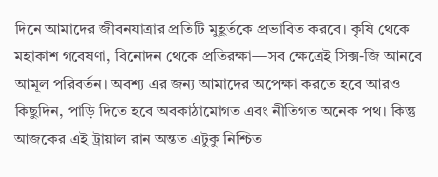দিনে আমাদের জীবনযাত্রার প্রতিটি মুহূর্তকে প্রভাবিত করবে। কৃষি থেকে মহাকাশ গবেষণা, বিনোদন থেকে প্রতিরক্ষা—সব ক্ষেত্রেই সিক্স-জি আনবে আমূল পরিবর্তন। অবশ্য এর জন্য আমাদের অপেক্ষা করতে হবে আরও কিছুদিন, পাড়ি দিতে হবে অবকাঠামোগত এবং নীতিগত অনেক পথ। কিন্তু আজকের এই ট্রায়াল রান অন্তত এটুকু নিশ্চিত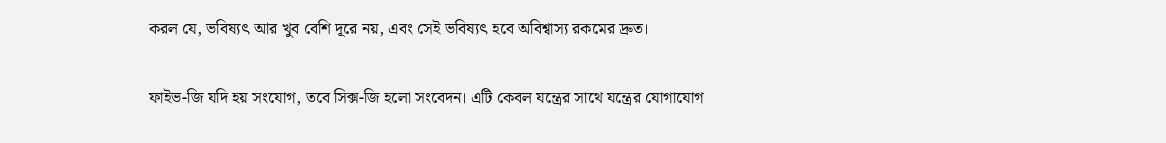করল যে, ভবিষ্যৎ আর খুব বেশি দূরে নয়, এবং সেই ভবিষ্যৎ হবে অবিশ্বাস্য রকমের দ্রুত।

ফাইভ-জি যদি হয় সংযোগ, তবে সিক্স-জি হলো সংবেদন। এটি কেবল যন্ত্রের সাথে যন্ত্রের যোগাযোগ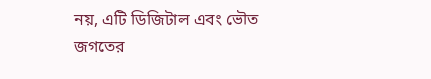নয়, এটি ডিজিটাল এবং ভৌত জগতের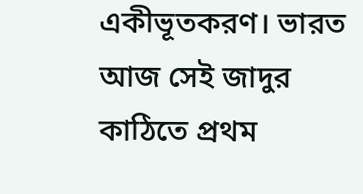একীভূতকরণ। ভারত আজ সেই জাদুর কাঠিতে প্রথম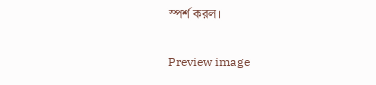স্পর্শ করল।

Preview image